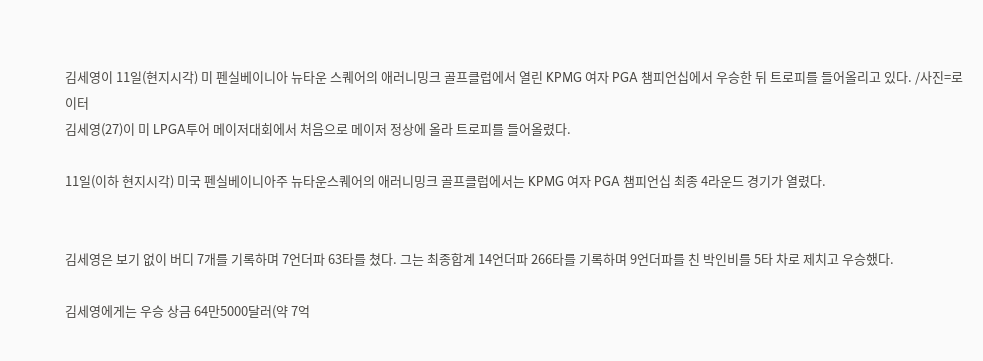김세영이 11일(현지시각) 미 펜실베이니아 뉴타운 스퀘어의 애러니밍크 골프클럽에서 열린 KPMG 여자 PGA 챔피언십에서 우승한 뒤 트로피를 들어올리고 있다. /사진=로이터
김세영(27)이 미 LPGA투어 메이저대회에서 처음으로 메이저 정상에 올라 트로피를 들어올렸다.

11일(이하 현지시각) 미국 펜실베이니아주 뉴타운스퀘어의 애러니밍크 골프클럽에서는 KPMG 여자 PGA 챔피언십 최종 4라운드 경기가 열렸다.


김세영은 보기 없이 버디 7개를 기록하며 7언더파 63타를 쳤다. 그는 최종합계 14언더파 266타를 기록하며 9언더파를 친 박인비를 5타 차로 제치고 우승했다.

김세영에게는 우승 상금 64만5000달러(약 7억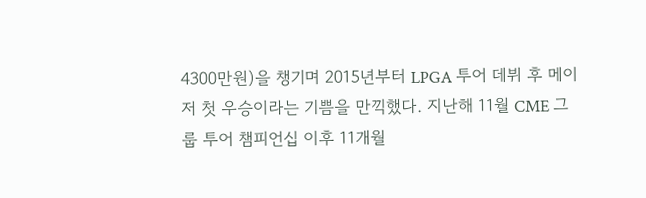4300만원)을 챙기며 2015년부터 LPGA 투어 데뷔 후 메이저 첫 우승이라는 기쁨을 만끽했다. 지난해 11월 CME 그룹 투어 챔피언십 이후 11개월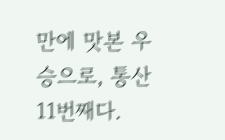만에 맛본 우승으로, 통산 11번째다.